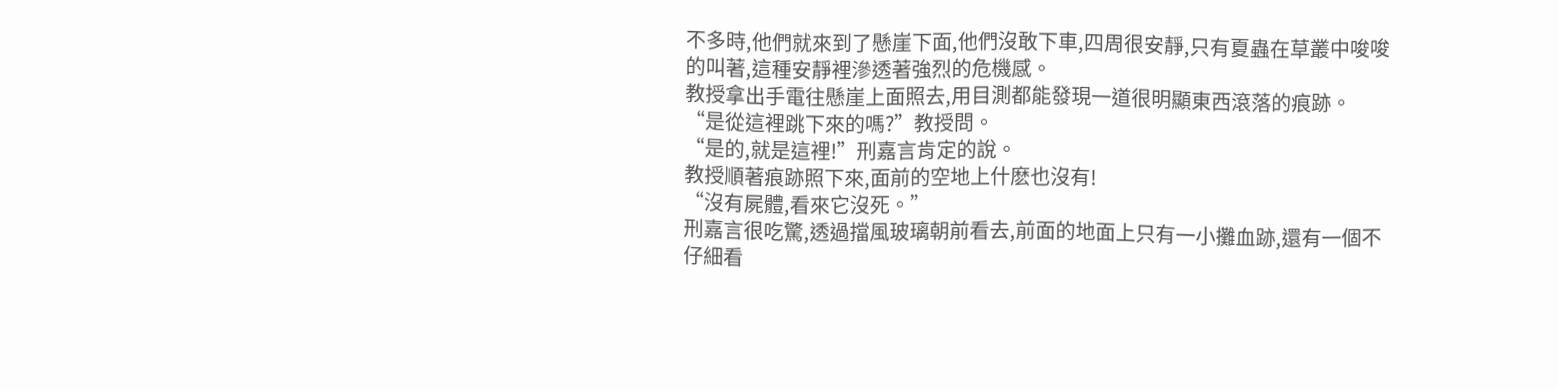不多時,他們就來到了懸崖下面,他們沒敢下車,四周很安靜,只有夏蟲在草叢中唆唆的叫著,這種安靜裡滲透著強烈的危機感。
教授拿出手電往懸崖上面照去,用目測都能發現一道很明顯東西滾落的痕跡。
“是從這裡跳下來的嗎?”教授問。
“是的,就是這裡!”刑嘉言肯定的說。
教授順著痕跡照下來,面前的空地上什麽也沒有!
“沒有屍體,看來它沒死。”
刑嘉言很吃驚,透過擋風玻璃朝前看去,前面的地面上只有一小攤血跡,還有一個不仔細看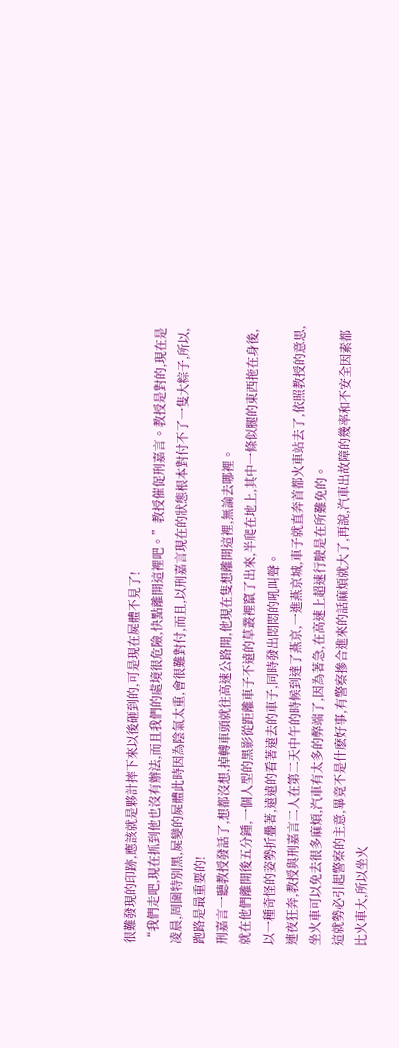很難發現的印跡,應該就是夥計摔下來以後砸到的,可是現在屍體不見了!
“我們走吧,現在抓到他也沒有辦法,而且我們的處境很危險,快點離開這裡吧。”教授催促刑嘉言。教授是對的,現在是凌晨,周圍特別黑,屍變的屍體此時因為陰氣太重,會很難對付,而且,以刑嘉言現在的狀態根本對付不了一隻大粽子,所以,跑路是最重要的!
刑嘉言一聽教授發話了,想都沒想,掉轉車頭就往高速公路開,他現在隻想離開這裡,無論去哪裡。
就在他們離開後五分鍾,一個人型的黑影從距離車子不遠的草叢裡竄了出來,半爬在地上,其中一條似腿的東西拖在身後,以一種奇怪的姿勢折疊著,遠遠的看著遠去的車子,同時發出悶悶的吼叫聲。
連夜狂奔,教授與刑嘉言二人在第二天中午的時候到達了燕京,一進燕京城,車子就直奔首都火車站去了,依照教授的意思,坐火車可以免去很多麻煩,汽車有太多的弊端了,因為著急,在高速上超速行駛是在所難免的。
這就勢必引起警察的主意,畢竟不是什麽好事,有警察摻合進來的話麻煩就大了,再說,汽車出故障的幾率和不安全因素都比火車大,所以坐火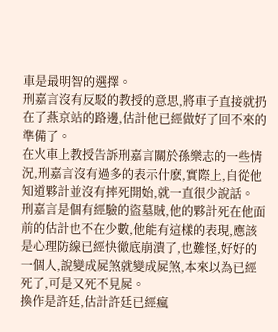車是最明智的選擇。
刑嘉言沒有反駁的教授的意思,將車子直接就扔在了燕京站的路邊,估計他已經做好了回不來的準備了。
在火車上教授告訴刑嘉言關於孫樂志的一些情況,刑嘉言沒有過多的表示什麽,實際上,自從他知道夥計並沒有摔死開始,就一直很少說話。
刑嘉言是個有經驗的盜墓賊,他的夥計死在他面前的估計也不在少數,他能有這樣的表現,應該是心理防線已經快徹底崩潰了,也難怪,好好的一個人,說變成屍煞就變成屍煞,本來以為已經死了,可是又死不見屍。
換作是許廷,估計許廷已經瘋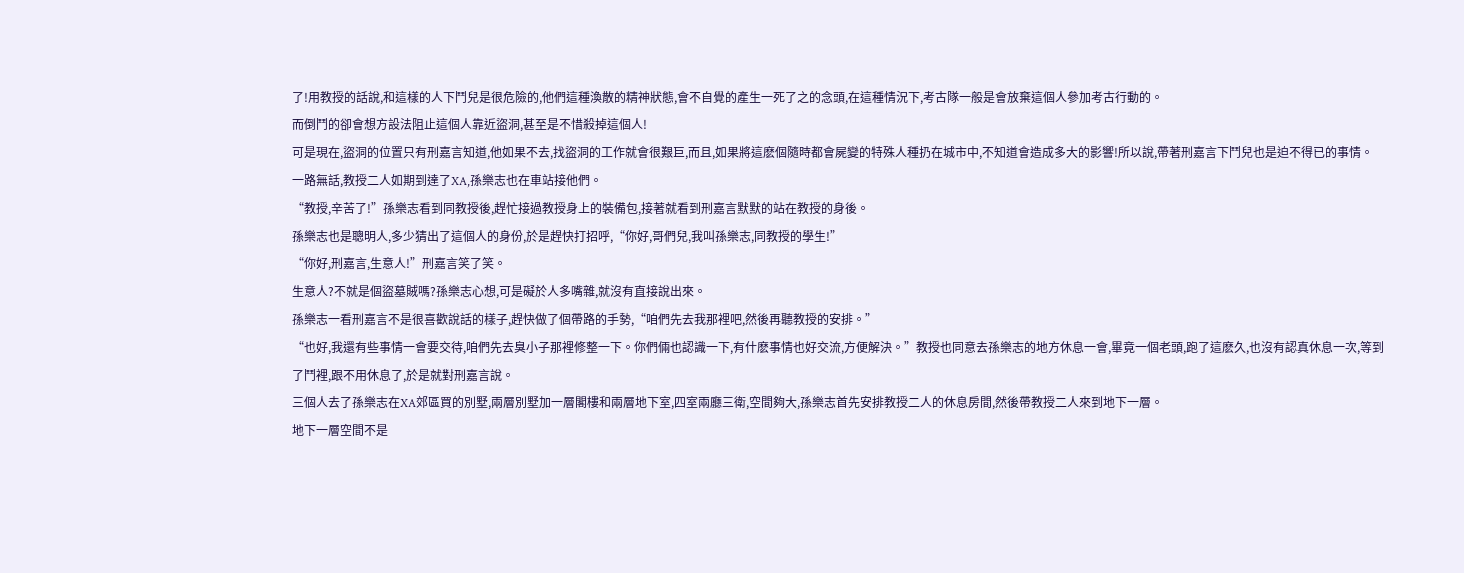了!用教授的話說,和這樣的人下鬥兒是很危險的,他們這種渙散的精神狀態,會不自覺的產生一死了之的念頭,在這種情況下,考古隊一般是會放棄這個人參加考古行動的。
而倒鬥的卻會想方設法阻止這個人靠近盜洞,甚至是不惜殺掉這個人!
可是現在,盜洞的位置只有刑嘉言知道,他如果不去,找盜洞的工作就會很艱巨,而且,如果將這麽個隨時都會屍變的特殊人種扔在城市中,不知道會造成多大的影響!所以說,帶著刑嘉言下鬥兒也是迫不得已的事情。
一路無話,教授二人如期到達了XA,孫樂志也在車站接他們。
“教授,辛苦了!”孫樂志看到同教授後,趕忙接過教授身上的裝備包,接著就看到刑嘉言默默的站在教授的身後。
孫樂志也是聰明人,多少猜出了這個人的身份,於是趕快打招呼,“你好,哥們兒,我叫孫樂志,同教授的學生!”
“你好,刑嘉言,生意人!”刑嘉言笑了笑。
生意人?不就是個盜墓賊嗎?孫樂志心想,可是礙於人多嘴雜,就沒有直接說出來。
孫樂志一看刑嘉言不是很喜歡說話的樣子,趕快做了個帶路的手勢,“咱們先去我那裡吧,然後再聽教授的安排。”
“也好,我還有些事情一會要交待,咱們先去臭小子那裡修整一下。你們倆也認識一下,有什麽事情也好交流,方便解決。”教授也同意去孫樂志的地方休息一會,畢竟一個老頭,跑了這麽久,也沒有認真休息一次,等到了鬥裡,跟不用休息了,於是就對刑嘉言說。
三個人去了孫樂志在XA郊區買的別墅,兩層別墅加一層閣樓和兩層地下室,四室兩廳三衛,空間夠大,孫樂志首先安排教授二人的休息房間,然後帶教授二人來到地下一層。
地下一層空間不是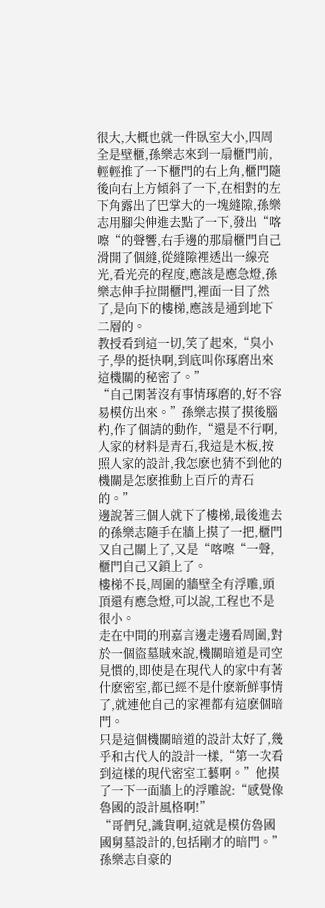很大,大概也就一件臥室大小,四周全是壁櫃,孫樂志來到一扇櫃門前,輕輕推了一下櫃門的右上角,櫃門隨後向右上方傾斜了一下,在相對的左下角露出了巴掌大的一塊縫隙,孫樂志用腳尖伸進去點了一下,發出“喀嚓“的聲響,右手邊的那扇櫃門自己滑開了個縫,從縫隙裡透出一線亮光,看光亮的程度,應該是應急燈,孫樂志伸手拉開櫃門,裡面一目了然了,是向下的樓梯,應該是通到地下二層的。
教授看到這一切,笑了起來,“臭小子,學的挺快啊,到底叫你琢磨出來這機關的秘密了。”
“自己閑著沒有事情琢磨的,好不容易模仿出來。”孫樂志摸了摸後腦杓,作了個請的動作,“還是不行啊,人家的材料是青石,我這是木板,按照人家的設計,我怎麽也猜不到他的機關是怎麽推動上百斤的青石的。”
邊說著三個人就下了樓梯,最後進去的孫樂志隨手在牆上摸了一把,櫃門又自己關上了,又是“喀嚓“一聲,櫃門自己又鎖上了。
樓梯不長,周圍的牆壁全有浮雕,頭頂還有應急燈,可以說,工程也不是很小。
走在中間的刑嘉言邊走邊看周圍,對於一個盜墓賊來說,機關暗道是司空見慣的,即使是在現代人的家中有著什麽密室,都已經不是什麽新鮮事情了,就連他自己的家裡都有這麽個暗門。
只是這個機關暗道的設計太好了,幾乎和古代人的設計一樣,“第一次看到這樣的現代密室工藝啊。”他摸了一下一面牆上的浮雕說:“感覺像魯國的設計風格啊!”
“哥們兒,識貨啊,這就是模仿魯國國舅墓設計的,包括剛才的暗門。”孫樂志自豪的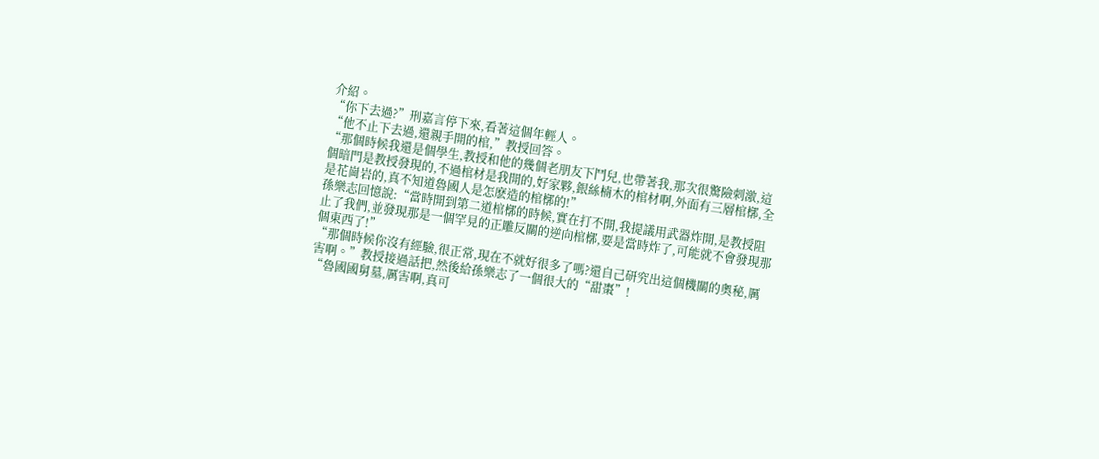介紹。
“你下去過?”刑嘉言停下來,看著這個年輕人。
“他不止下去過,還親手開的棺,”教授回答。
“那個時候我還是個學生,教授和他的幾個老朋友下鬥兒,也帶著我,那次很驚險刺激,這個暗門是教授發現的,不過棺材是我開的,好家夥,銀絲楠木的棺材啊,外面有三層棺槨,全是花崗岩的,真不知道魯國人是怎麽造的棺槨的!”
孫樂志回憶說:“當時開到第二道棺槨的時候,實在打不開,我提議用武器炸開,是教授阻止了我們,並發現那是一個罕見的正雕反關的逆向棺槨,要是當時炸了,可能就不會發現那個東西了!”
“那個時候你沒有經驗,很正常,現在不就好很多了嗎?還自己研究出這個機關的奧秘,厲害啊。”教授接過話把,然後給孫樂志了一個很大的“甜棗”!
“魯國國舅墓,厲害啊,真可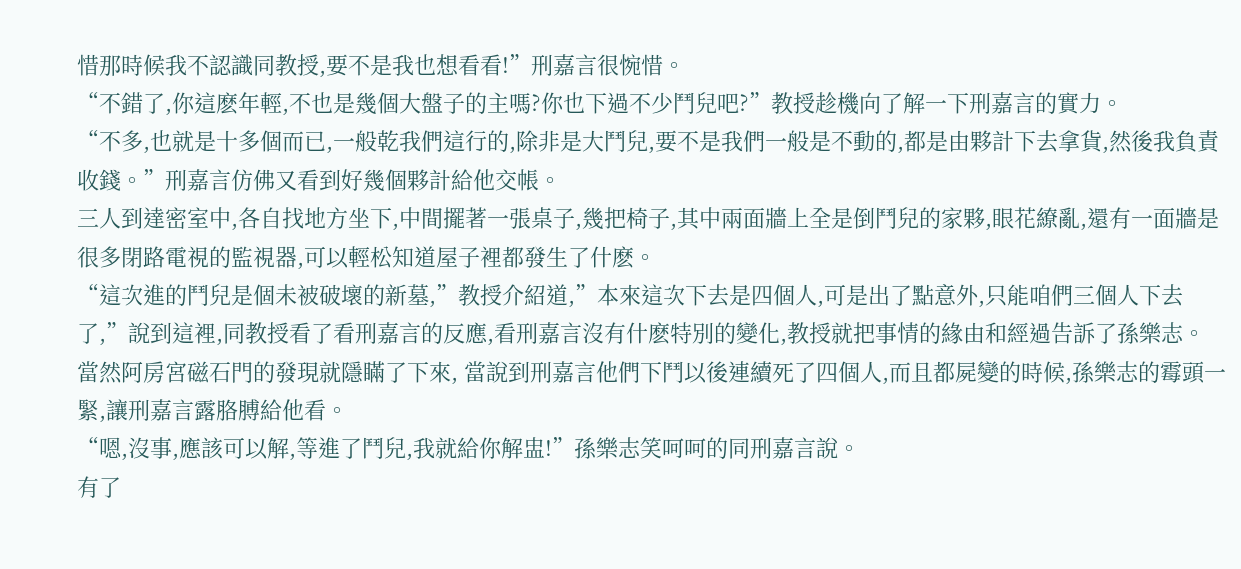惜那時候我不認識同教授,要不是我也想看看!”刑嘉言很惋惜。
“不錯了,你這麽年輕,不也是幾個大盤子的主嗎?你也下過不少鬥兒吧?”教授趁機向了解一下刑嘉言的實力。
“不多,也就是十多個而已,一般乾我們這行的,除非是大鬥兒,要不是我們一般是不動的,都是由夥計下去拿貨,然後我負責收錢。”刑嘉言仿佛又看到好幾個夥計給他交帳。
三人到達密室中,各自找地方坐下,中間擺著一張桌子,幾把椅子,其中兩面牆上全是倒鬥兒的家夥,眼花繚亂,還有一面牆是很多閉路電視的監視器,可以輕松知道屋子裡都發生了什麽。
“這次進的鬥兒是個未被破壞的新墓,”教授介紹道,”本來這次下去是四個人,可是出了點意外,只能咱們三個人下去了,”說到這裡,同教授看了看刑嘉言的反應,看刑嘉言沒有什麽特別的變化,教授就把事情的緣由和經過告訴了孫樂志。
當然阿房宮磁石門的發現就隱瞞了下來, 當說到刑嘉言他們下鬥以後連續死了四個人,而且都屍變的時候,孫樂志的霉頭一緊,讓刑嘉言露胳膊給他看。
“嗯,沒事,應該可以解,等進了鬥兒,我就給你解盅!”孫樂志笑呵呵的同刑嘉言說。
有了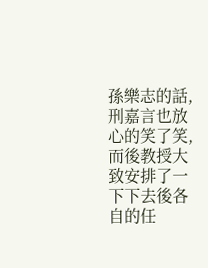孫樂志的話,刑嘉言也放心的笑了笑,而後教授大致安排了一下下去後各自的任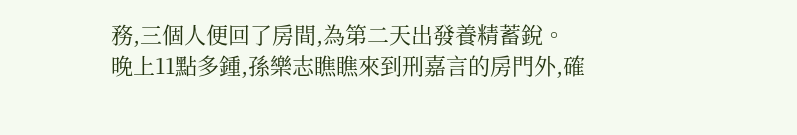務,三個人便回了房間,為第二天出發養精蓄銳。
晚上11點多鍾,孫樂志瞧瞧來到刑嘉言的房門外,確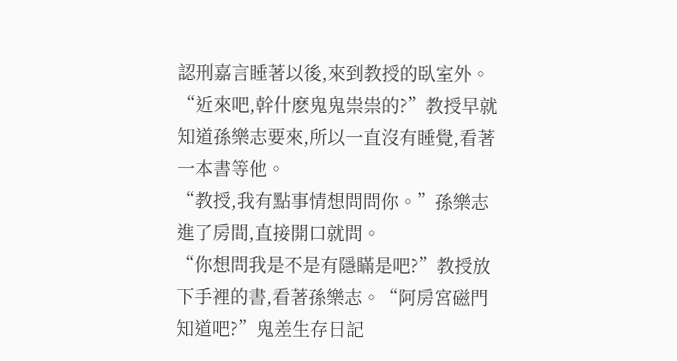認刑嘉言睡著以後,來到教授的臥室外。
“近來吧,幹什麽鬼鬼祟祟的?”教授早就知道孫樂志要來,所以一直沒有睡覺,看著一本書等他。
“教授,我有點事情想問問你。”孫樂志進了房間,直接開口就問。
“你想問我是不是有隱瞞是吧?”教授放下手裡的書,看著孫樂志。“阿房宮磁門知道吧?”鬼差生存日記